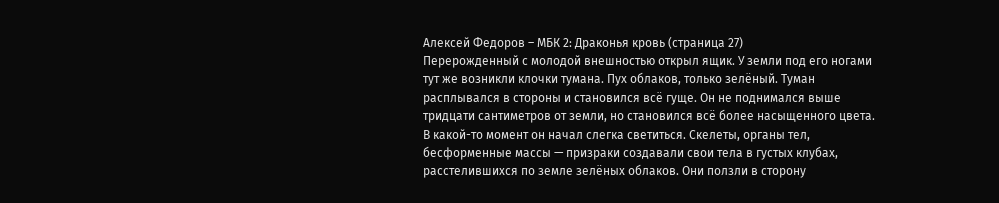Алексей Федоров – МБК 2: Драконья кровь (страница 27)
Перерожденный с молодой внешностью открыл ящик. У земли под его ногами тут же возникли клочки тумана. Пух облаков, только зелёный. Туман расплывался в стороны и становился всё гуще. Он не поднимался выше тридцати сантиметров от земли, но становился всё более насыщенного цвета. В какой-то момент он начал слегка светиться. Скелеты, органы тел, бесформенные массы — призраки создавали свои тела в густых клубах, расстелившихся по земле зелёных облаков. Они ползли в сторону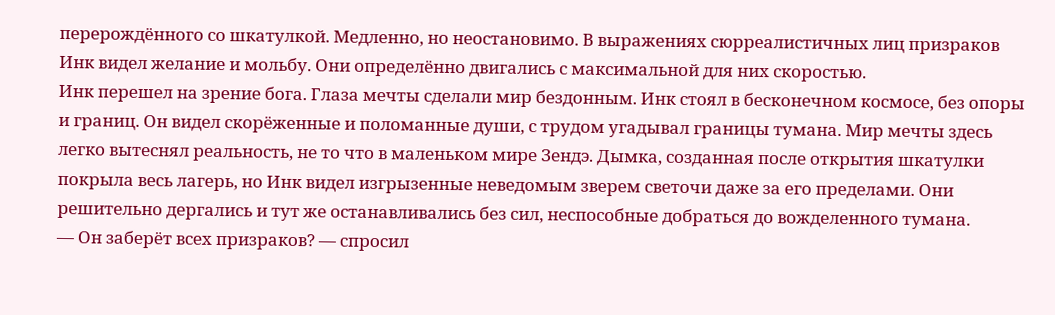перерождённого со шкатулкой. Медленно, но неостановимо. В выражениях сюрреалистичных лиц призраков Инк видел желание и мольбу. Они определённо двигались с максимальной для них скоростью.
Инк перешел на зрение бога. Глаза мечты сделали мир бездонным. Инк стоял в бесконечном космосе, без опоры и границ. Он видел скорёженные и поломанные души, с трудом угадывал границы тумана. Мир мечты здесь легко вытеснял реальность, не то что в маленьком мире Зендэ. Дымка, созданная после открытия шкатулки покрыла весь лагерь, но Инк видел изгрызенные неведомым зверем светочи даже за его пределами. Они решительно дергались и тут же останавливались без сил, неспособные добраться до вожделенного тумана.
— Он заберёт всех призраков? — спросил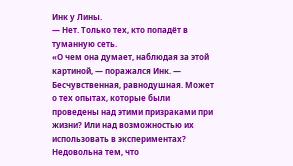Инк у Лины.
— Нет. Только тех, кто попадёт в туманную сеть.
«О чем она думает, наблюдая за этой картиной, — поражался Инк. — Бесчувственная, равнодушная. Может о тех опытах, которые были проведены над этими призраками при жизни? Или над возможностью их использовать в экспериментах? Недовольна тем, что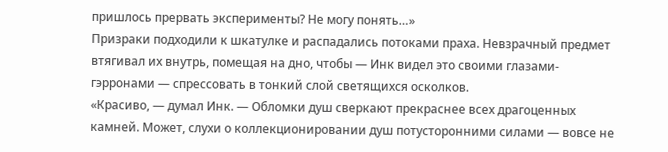пришлось прервать эксперименты? Не могу понять…»
Призраки подходили к шкатулке и распадались потоками праха. Невзрачный предмет втягивал их внутрь, помещая на дно, чтобы — Инк видел это своими глазами-гэрронами — спрессовать в тонкий слой светящихся осколков.
«Красиво, — думал Инк. — Обломки душ сверкают прекраснее всех драгоценных камней. Может, слухи о коллекционировании душ потусторонними силами — вовсе не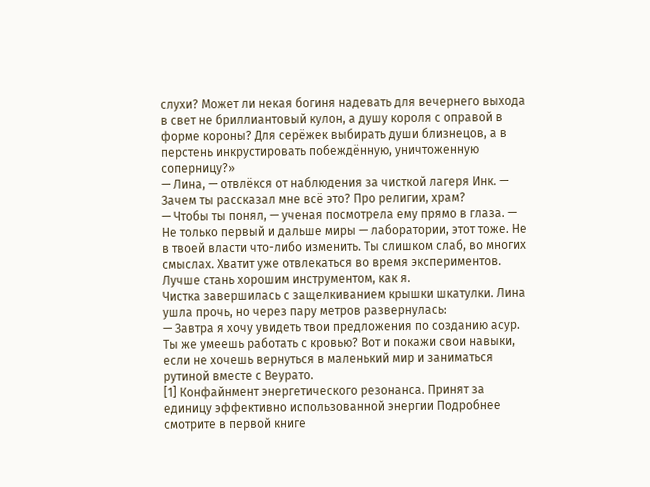слухи? Может ли некая богиня надевать для вечернего выхода в свет не бриллиантовый кулон, а душу короля с оправой в форме короны? Для серёжек выбирать души близнецов, а в перстень инкрустировать побеждённую, уничтоженную соперницу?»
— Лина, — отвлёкся от наблюдения за чисткой лагеря Инк. — Зачем ты рассказал мне всё это? Про религии, храм?
— Чтобы ты понял, — ученая посмотрела ему прямо в глаза. — Не только первый и дальше миры — лаборатории, этот тоже. Не в твоей власти что-либо изменить. Ты слишком слаб, во многих смыслах. Хватит уже отвлекаться во время экспериментов. Лучше стань хорошим инструментом, как я.
Чистка завершилась с защелкиванием крышки шкатулки. Лина ушла прочь, но через пару метров развернулась:
— Завтра я хочу увидеть твои предложения по созданию асур. Ты же умеешь работать с кровью? Вот и покажи свои навыки, если не хочешь вернуться в маленький мир и заниматься рутиной вместе с Веурато.
[1] Конфайнмент энергетического резонанса. Принят за единицу эффективно использованной энергии Подробнее смотрите в первой книге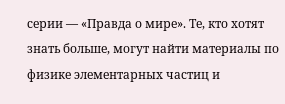серии — «Правда о мире». Те, кто хотят знать больше, могут найти материалы по физике элементарных частиц и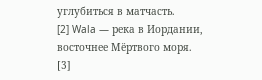углубиться в матчасть.
[2] Wala — река в Иордании, восточнее Мёртвого моря.
[3]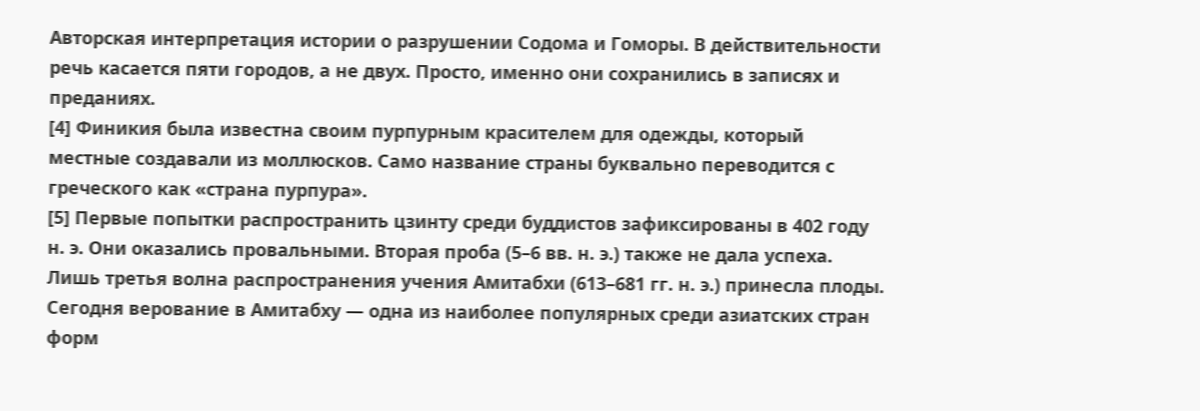Авторская интерпретация истории о разрушении Содома и Гоморы. В действительности речь касается пяти городов, а не двух. Просто, именно они сохранились в записях и преданиях.
[4] Финикия была известна своим пурпурным красителем для одежды, который местные создавали из моллюсков. Само название страны буквально переводится с греческого как «страна пурпура».
[5] Первые попытки распространить цзинту среди буддистов зафиксированы в 402 году н. э. Они оказались провальными. Вторая проба (5–6 вв. н. э.) также не дала успеха. Лишь третья волна распространения учения Амитабхи (613–681 гг. н. э.) принесла плоды. Сегодня верование в Амитабху — одна из наиболее популярных среди азиатских стран форм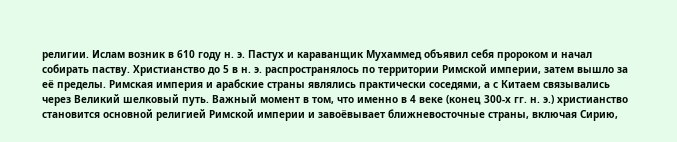религии. Ислам возник в 610 году н. э. Пастух и караванщик Мухаммед объявил себя пророком и начал собирать паству. Христианство до 5 в н. э. распространялось по территории Римской империи, затем вышло за её пределы. Римская империя и арабские страны являлись практически соседями, а с Китаем связывались через Великий шелковый путь. Важный момент в том, что именно в 4 веке (конец 300-х гг. н. э.) христианство становится основной религией Римской империи и завоёвывает ближневосточные страны, включая Сирию,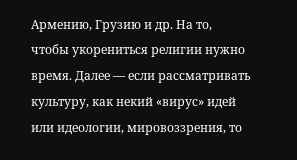Армению, Грузию и др. На то, чтобы укорениться религии нужно время. Далее — если рассматривать культуру, как некий «вирус» идей или идеологии, мировоззрения, то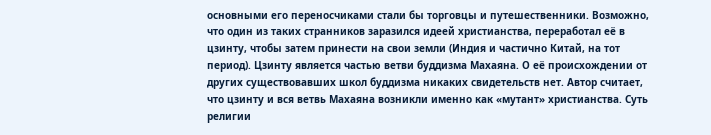основными его переносчиками стали бы торговцы и путешественники. Возможно, что один из таких странников заразился идеей христианства, переработал её в цзинту, чтобы затем принести на свои земли (Индия и частично Китай, на тот период). Цзинту является частью ветви буддизма Махаяна. О её происхождении от других существовавших школ буддизма никаких свидетельств нет. Автор считает, что цзинту и вся ветвь Махаяна возникли именно как «мутант» христианства. Суть религии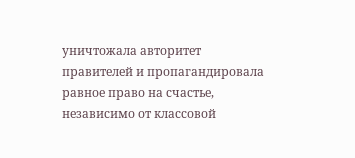уничтожала авторитет правителей и пропагандировала равное право на счастье, независимо от классовой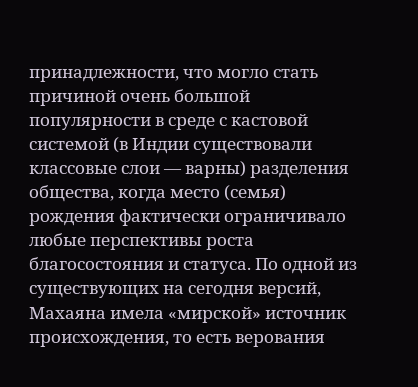принадлежности, что могло стать причиной очень большой популярности в среде с кастовой системой (в Индии существовали классовые слои — варны) разделения общества, когда место (семья) рождения фактически ограничивало любые перспективы роста благосостояния и статуса. По одной из существующих на сегодня версий, Махаяна имела «мирской» источник происхождения, то есть верования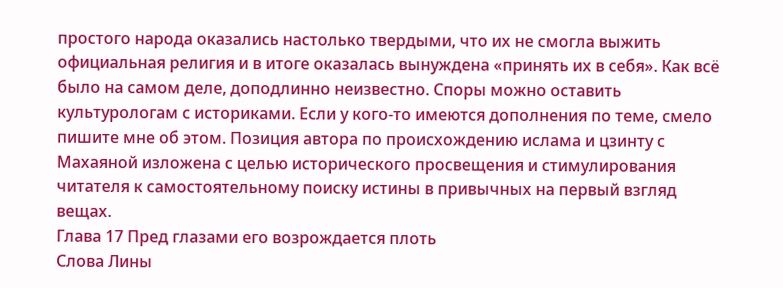простого народа оказались настолько твердыми, что их не смогла выжить официальная религия и в итоге оказалась вынуждена «принять их в себя». Как всё было на самом деле, доподлинно неизвестно. Споры можно оставить культурологам с историками. Если у кого-то имеются дополнения по теме, смело пишите мне об этом. Позиция автора по происхождению ислама и цзинту с Махаяной изложена с целью исторического просвещения и стимулирования читателя к самостоятельному поиску истины в привычных на первый взгляд вещах.
Глава 17 Пред глазами его возрождается плоть
Слова Лины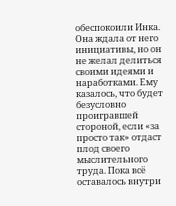обеспокоили Инка. Она ждала от него инициативы, но он не желал делиться своими идеями и наработками. Ему казалось, что будет безусловно проигравшей стороной, если «за просто так» отдаст плод своего мыслительного труда. Пока всё оставалось внутри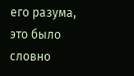его разума, это было словно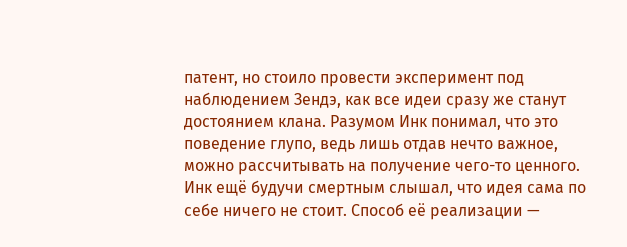патент, но стоило провести эксперимент под наблюдением Зендэ, как все идеи сразу же станут достоянием клана. Разумом Инк понимал, что это поведение глупо, ведь лишь отдав нечто важное, можно рассчитывать на получение чего-то ценного.
Инк ещё будучи смертным слышал, что идея сама по себе ничего не стоит. Способ её реализации —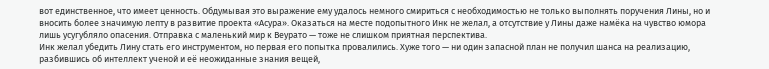вот единственное, что имеет ценность. Обдумывая это выражение ему удалось немного смириться с необходимостью не только выполнять поручения Лины, но и вносить более значимую лепту в развитие проекта «Асура». Оказаться на месте подопытного Инк не желал, а отсутствие у Лины даже намёка на чувство юмора лишь усугубляло опасения. Отправка с маленький мир к Веурато — тоже не слишком приятная перспектива.
Инк желал убедить Лину стать его инструментом, но первая его попытка провалились. Хуже того — ни один запасной план не получил шанса на реализацию, разбившись об интеллект ученой и её неожиданные знания вещей,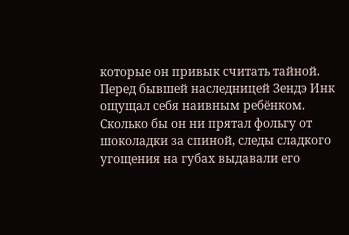которые он привык считать тайной. Перед бывшей наследницей Зендэ Инк ощущал себя наивным ребёнком. Сколько бы он ни прятал фольгу от шоколадки за спиной, следы сладкого угощения на губах выдавали его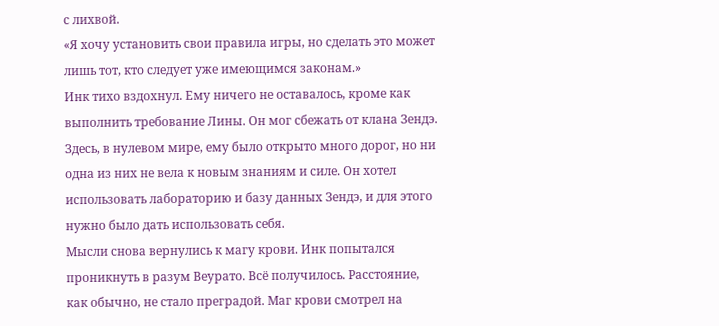с лихвой.
«Я хочу установить свои правила игры, но сделать это может лишь тот, кто следует уже имеющимся законам.»
Инк тихо вздохнул. Ему ничего не оставалось, кроме как выполнить требование Лины. Он мог сбежать от клана Зендэ. Здесь, в нулевом мире, ему было открыто много дорог, но ни одна из них не вела к новым знаниям и силе. Он хотел использовать лабораторию и базу данных Зендэ, и для этого нужно было дать использовать себя.
Мысли снова вернулись к магу крови. Инк попытался проникнуть в разум Веурато. Всё получилось. Расстояние, как обычно, не стало преградой. Маг крови смотрел на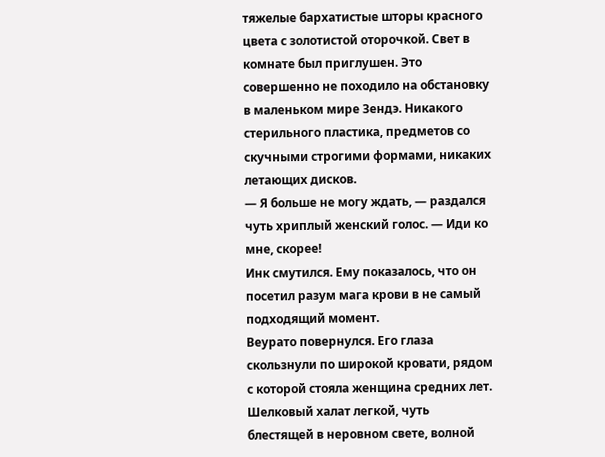тяжелые бархатистые шторы красного цвета с золотистой оторочкой. Свет в комнате был приглушен. Это совершенно не походило на обстановку в маленьком мире Зендэ. Никакого стерильного пластика, предметов со скучными строгими формами, никаких летающих дисков.
— Я больше не могу ждать, — раздался чуть хриплый женский голос. — Иди ко мне, скорее!
Инк смутился. Ему показалось, что он посетил разум мага крови в не самый подходящий момент.
Веурато повернулся. Его глаза скользнули по широкой кровати, рядом с которой стояла женщина средних лет. Шелковый халат легкой, чуть блестящей в неровном свете, волной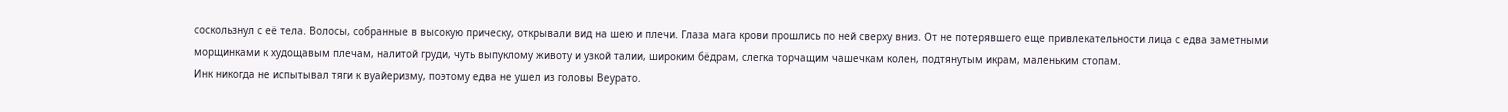соскользнул с её тела. Волосы, собранные в высокую прическу, открывали вид на шею и плечи. Глаза мага крови прошлись по ней сверху вниз. От не потерявшего еще привлекательности лица с едва заметными морщинками к худощавым плечам, налитой груди, чуть выпуклому животу и узкой талии, широким бёдрам, слегка торчащим чашечкам колен, подтянутым икрам, маленьким стопам.
Инк никогда не испытывал тяги к вуайеризму, поэтому едва не ушел из головы Веурато.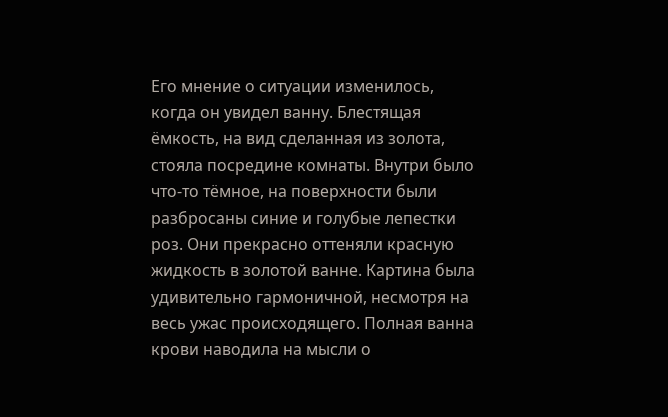Его мнение о ситуации изменилось, когда он увидел ванну. Блестящая ёмкость, на вид сделанная из золота, стояла посредине комнаты. Внутри было что-то тёмное, на поверхности были разбросаны синие и голубые лепестки роз. Они прекрасно оттеняли красную жидкость в золотой ванне. Картина была удивительно гармоничной, несмотря на весь ужас происходящего. Полная ванна крови наводила на мысли о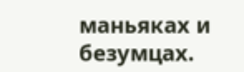маньяках и безумцах.